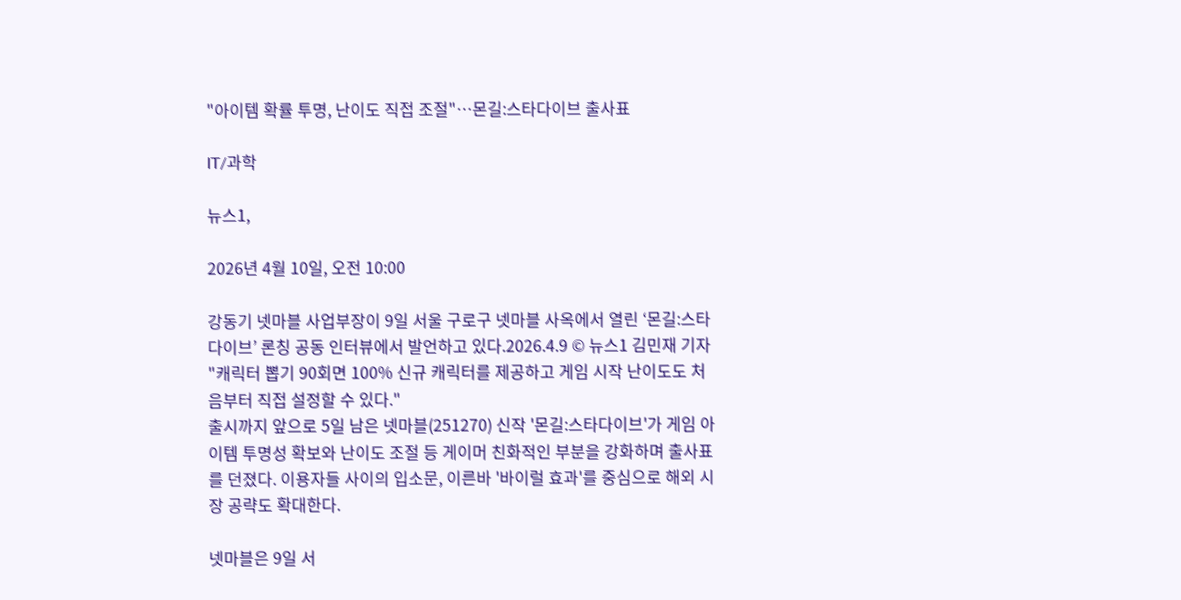"아이템 확률 투명, 난이도 직접 조절"…몬길:스타다이브 출사표

IT/과학

뉴스1,

2026년 4월 10일, 오전 10:00

강동기 넷마블 사업부장이 9일 서울 구로구 넷마블 사옥에서 열린 ‘몬길:스타다이브’ 론칭 공동 인터뷰에서 발언하고 있다.2026.4.9 © 뉴스1 김민재 기자
"캐릭터 뽑기 90회면 100% 신규 캐릭터를 제공하고 게임 시작 난이도도 처음부터 직접 설정할 수 있다."
출시까지 앞으로 5일 남은 넷마블(251270) 신작 '몬길:스타다이브'가 게임 아이템 투명성 확보와 난이도 조절 등 게이머 친화적인 부분을 강화하며 출사표를 던졌다. 이용자들 사이의 입소문, 이른바 '바이럴 효과'를 중심으로 해외 시장 공략도 확대한다.

넷마블은 9일 서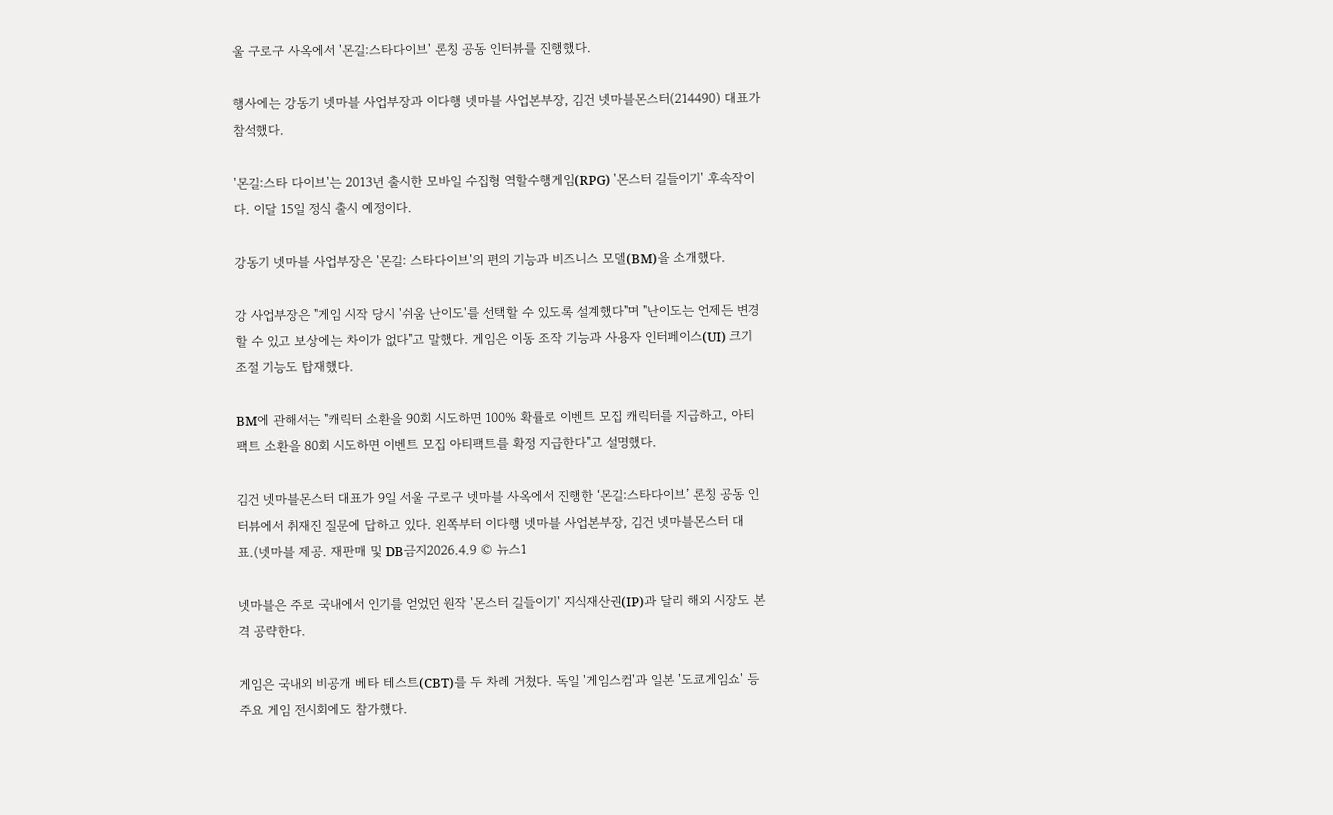울 구로구 사옥에서 '몬길:스타다이브' 론칭 공동 인터뷰를 진행했다.

행사에는 강동기 넷마블 사업부장과 이다행 넷마블 사업본부장, 김건 넷마블몬스터(214490) 대표가 참석했다.

'몬길:스타 다이브'는 2013년 출시한 모바일 수집형 역할수행게임(RPG) '몬스터 길들이기' 후속작이다. 이달 15일 정식 출시 예정이다.

강동기 넷마블 사업부장은 '몬길: 스타다이브'의 편의 기능과 비즈니스 모델(BM)을 소개했다.

강 사업부장은 "게임 시작 당시 '쉬움 난이도'를 선택할 수 있도록 설계했다"며 "난이도는 언제든 변경할 수 있고 보상에는 차이가 없다"고 말했다. 게임은 이동 조작 기능과 사용자 인터페이스(UI) 크기 조절 기능도 탑재했다.

BM에 관해서는 "캐릭터 소환을 90회 시도하면 100% 확률로 이벤트 모집 캐릭터를 지급하고, 아티팩트 소환을 80회 시도하면 이벤트 모집 아티팩트를 확정 지급한다"고 설명했다.

김건 넷마블몬스터 대표가 9일 서울 구로구 넷마블 사옥에서 진행한 ‘몬길:스타다이브’ 론칭 공동 인터뷰에서 취재진 질문에 답하고 있다. 왼쪽부터 이다행 넷마블 사업본부장, 김건 넷마블몬스터 대표.(넷마블 제공. 재판매 및 DB금지2026.4.9 © 뉴스1

넷마블은 주로 국내에서 인기를 얻었던 원작 '몬스터 길들이기' 지식재산권(IP)과 달리 해외 시장도 본격 공략한다.

게임은 국내외 비공개 베타 테스트(CBT)를 두 차례 거쳤다. 독일 '게임스컴'과 일본 '도쿄게임쇼' 등 주요 게임 전시회에도 참가했다.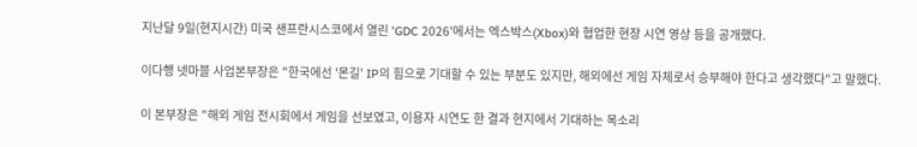지난달 9일(현지시간) 미국 샌프란시스코에서 열린 'GDC 2026'에서는 엑스박스(Xbox)와 협업한 현장 시연 영상 등을 공개했다.

이다행 넷마블 사업본부장은 "한국에선 '몬길' IP의 힘으로 기대할 수 있는 부분도 있지만, 해외에선 게임 자체로서 승부해야 한다고 생각했다"고 말했다.

이 본부장은 "해외 게임 전시회에서 게임을 선보였고, 이용자 시연도 한 결과 현지에서 기대하는 목소리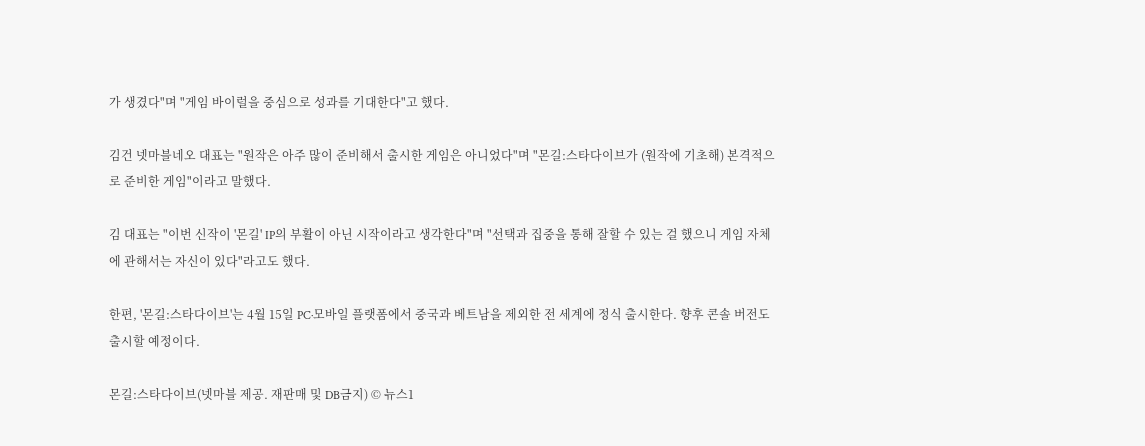가 생겼다"며 "게임 바이럴을 중심으로 성과를 기대한다"고 했다.

김건 넷마블네오 대표는 "원작은 아주 많이 준비해서 출시한 게임은 아니었다"며 "몬길:스타다이브가 (원작에 기초해) 본격적으로 준비한 게임"이라고 말했다.

김 대표는 "이번 신작이 '몬길' IP의 부활이 아닌 시작이라고 생각한다"며 "선택과 집중을 통해 잘할 수 있는 걸 했으니 게임 자체에 관해서는 자신이 있다"라고도 했다.

한편, '몬길:스타다이브'는 4월 15일 PC·모바일 플랫폼에서 중국과 베트남을 제외한 전 세계에 정식 출시한다. 향후 콘솔 버전도 출시할 예정이다.

몬길:스타다이브(넷마블 제공. 재판매 및 DB금지) © 뉴스1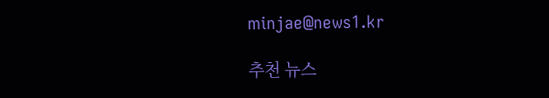minjae@news1.kr

추천 뉴스